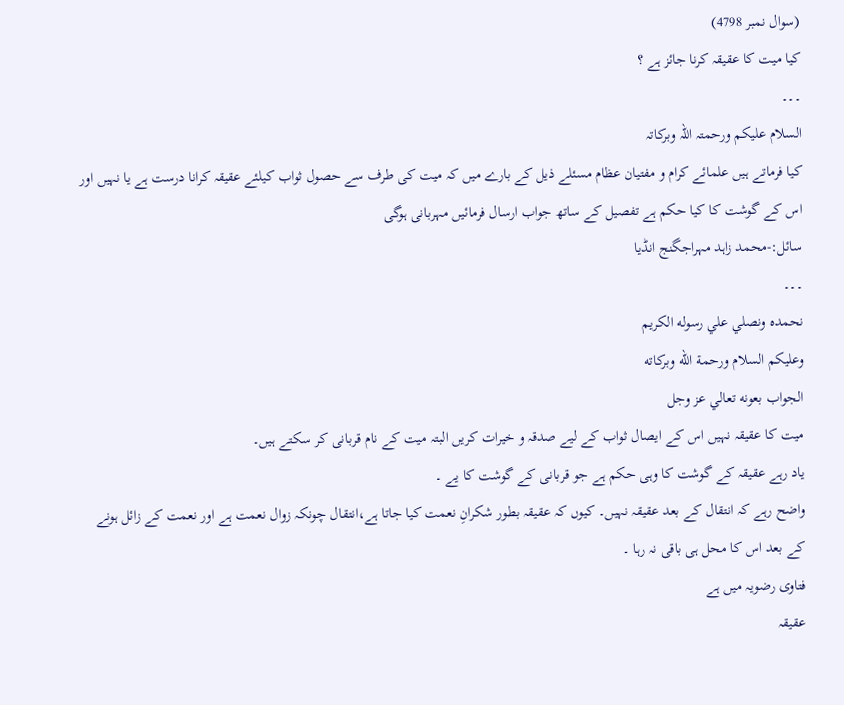(سوال نمبر 4798)
کیا میت کا عقیقہ کرنا جائز ہے ؟
۔۔۔
السلام علیکم ورحمتہ اللہ وبرکاتہ
کیا فرماتے ہیں علمائے کرام و مفتیان عظام مسئلے ذیل کے بارے میں کہ میت کی طرف سے حصول ثواب کیلئے عقیقہ کرانا درست ہے یا نہیں اور اس کے گوشت کا کیا حکم ہے تفصیل کے ساتھ جواب ارسال فرمائیں مہربانی ہوگی
سائل:-محمد زاہد مہراجگنج انڈیا
۔۔۔
نحمده ونصلي علي رسوله الكريم
وعلیکم السلام ورحمة الله وبركاته
الجواب بعونه تعالي عز وجل
میت کا عقیقہ نہیں اس کے ایصال ثواب کے لیے صدقہ و خیرات کریں البتہ میت کے نام قربانی کر سکتے ہیں۔
یاد رہے عقیقہ کے گوشت کا وہی حکم ہے جو قربانی کے گوشت کا یے ۔
واضح رہے کہ انتقال کے بعد عقیقہ نہیں۔ کیوں کہ عقیقہ بطور شکرانِ نعمت کیا جاتا ہے،انتقال چونکہ زوال نعمت ہے اور نعمت کے زائل ہونے کے بعد اس کا محل ہی باقی نہ رہا ۔
فتاوی رضویہ میں ہے
عقیقہ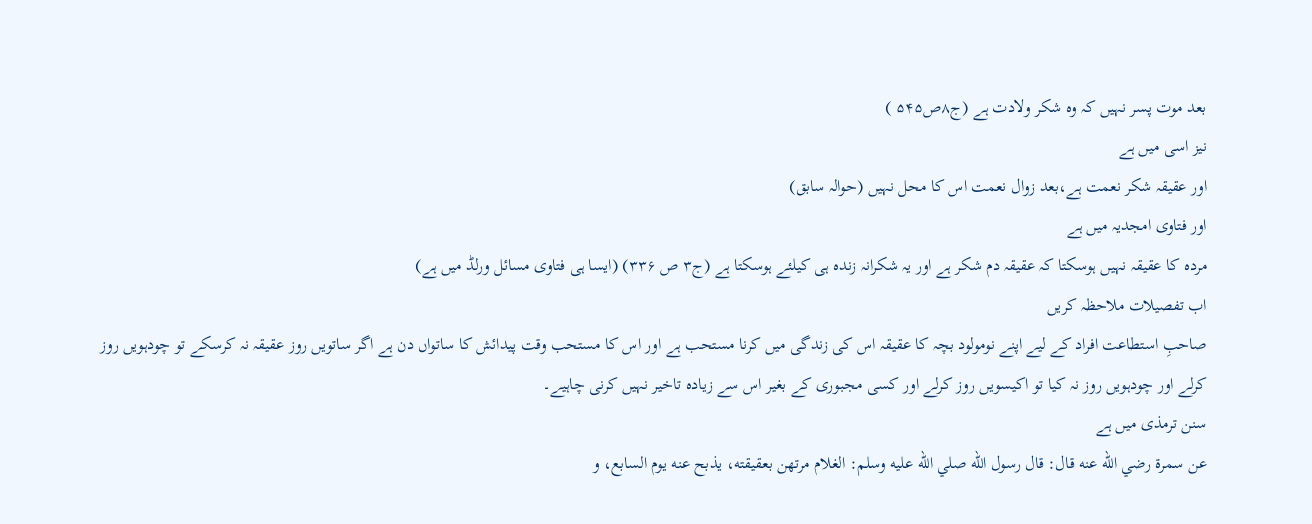بعد موت پسر نہیں کہ وہ شکر ولادت ہے (ج۸ص۵۴۵ )
نیز اسی میں ہے
اور عقیقہ شکر نعمت ہے،بعد زوال نعمت اس کا محل نہیں (حوالہ سابق)
اور فتاوی امجدیہ میں ہے
مردہ کا عقیقہ نہیں ہوسکتا کہ عقیقہ دم شکر ہے اور یہ شکرانہ زندہ ہی کیلئے ہوسکتا ہے (ج۳ ص ۳۳۶) (ایسا ہی فتاوی مسائل ورلڈ میں ہے)
اب تفصیلات ملاحظہ کریں
صاحبِ استطاعت افراد کے لیے اپنے نومولود بچہ کا عقیقہ اس کی زندگی میں کرنا مستحب ہے اور اس کا مستحب وقت پیدائش کا ساتواں دن ہے اگر ساتویں روز عقیقہ نہ کرسکے تو چودہویں روز کرلے اور چودہویں روز نہ کیا تو اکیسویں روز کرلے اور کسی مجبوری کے بغیر اس سے زیادہ تاخیر نہیں کرنی چاہیے۔
سنن ترمذی میں ہے
عن سمرة رضي الله عنه قال: قال رسول الله صلي الله عليه وسلم: الغلام مرتهن بعقيقته، يذبح عنه يوم السابع، و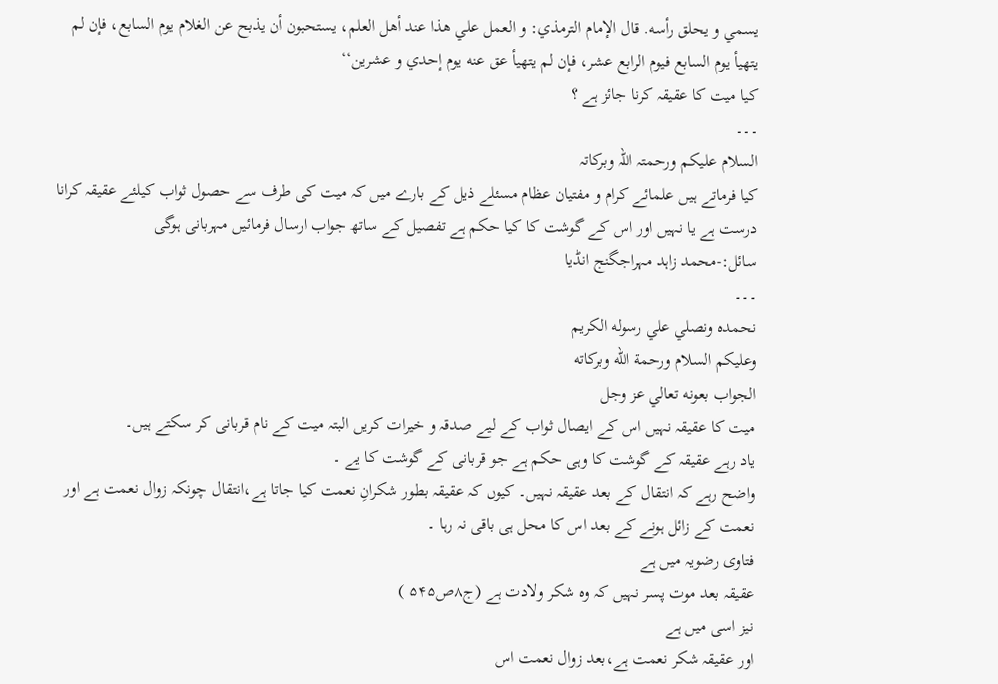يسمي و يحلق رأسه. قال الإمام الترمذي: و العمل علي هذا عند أهل العلم، يستحبون أن يذبح عن الغلام يوم السابع، فإن لم يتهيأ يوم السابع فيوم الرابع عشر، فإن لم يتهيأ عق عنه يوم إحدي و عشرين‘‘
کیا میت کا عقیقہ کرنا جائز ہے ؟
۔۔۔
السلام علیکم ورحمتہ اللہ وبرکاتہ
کیا فرماتے ہیں علمائے کرام و مفتیان عظام مسئلے ذیل کے بارے میں کہ میت کی طرف سے حصول ثواب کیلئے عقیقہ کرانا درست ہے یا نہیں اور اس کے گوشت کا کیا حکم ہے تفصیل کے ساتھ جواب ارسال فرمائیں مہربانی ہوگی
سائل:-محمد زاہد مہراجگنج انڈیا
۔۔۔
نحمده ونصلي علي رسوله الكريم
وعلیکم السلام ورحمة الله وبركاته
الجواب بعونه تعالي عز وجل
میت کا عقیقہ نہیں اس کے ایصال ثواب کے لیے صدقہ و خیرات کریں البتہ میت کے نام قربانی کر سکتے ہیں۔
یاد رہے عقیقہ کے گوشت کا وہی حکم ہے جو قربانی کے گوشت کا یے ۔
واضح رہے کہ انتقال کے بعد عقیقہ نہیں۔ کیوں کہ عقیقہ بطور شکرانِ نعمت کیا جاتا ہے،انتقال چونکہ زوال نعمت ہے اور نعمت کے زائل ہونے کے بعد اس کا محل ہی باقی نہ رہا ۔
فتاوی رضویہ میں ہے
عقیقہ بعد موت پسر نہیں کہ وہ شکر ولادت ہے (ج۸ص۵۴۵ )
نیز اسی میں ہے
اور عقیقہ شکر نعمت ہے،بعد زوال نعمت اس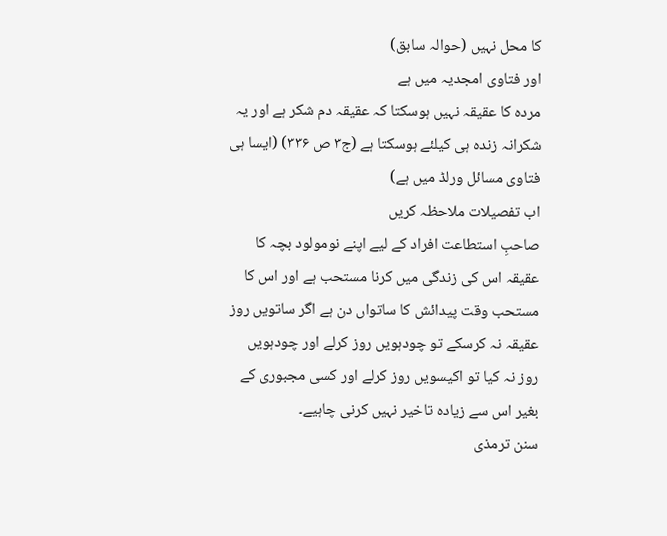کا محل نہیں (حوالہ سابق)
اور فتاوی امجدیہ میں ہے
مردہ کا عقیقہ نہیں ہوسکتا کہ عقیقہ دم شکر ہے اور یہ شکرانہ زندہ ہی کیلئے ہوسکتا ہے (ج۳ ص ۳۳۶) (ایسا ہی فتاوی مسائل ورلڈ میں ہے)
اب تفصیلات ملاحظہ کریں
صاحبِ استطاعت افراد کے لیے اپنے نومولود بچہ کا عقیقہ اس کی زندگی میں کرنا مستحب ہے اور اس کا مستحب وقت پیدائش کا ساتواں دن ہے اگر ساتویں روز عقیقہ نہ کرسکے تو چودہویں روز کرلے اور چودہویں روز نہ کیا تو اکیسویں روز کرلے اور کسی مجبوری کے بغیر اس سے زیادہ تاخیر نہیں کرنی چاہیے۔
سنن ترمذی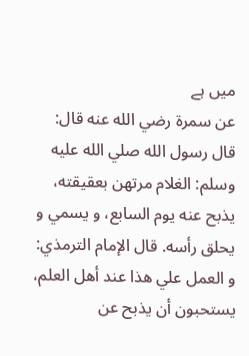میں ہے
عن سمرة رضي الله عنه قال: قال رسول الله صلي الله عليه وسلم: الغلام مرتهن بعقيقته، يذبح عنه يوم السابع، و يسمي و يحلق رأسه. قال الإمام الترمذي: و العمل علي هذا عند أهل العلم، يستحبون أن يذبح عن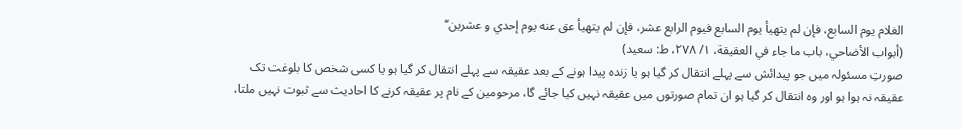الغلام يوم السابع، فإن لم يتهيأ يوم السابع فيوم الرابع عشر، فإن لم يتهيأ عق عنه يوم إحدي و عشرين‘‘
(أبواب الأضاحي، باب ما جاء في العقيقة، ١/ ٢٧٨، ط: سعيد)
صورتِ مسئولہ میں جو پیدائش سے پہلے انتقال کر گیا ہو یا زندہ پیدا ہونے کے بعد عقیقہ سے پہلے انتقال کر گیا ہو یا کسی شخص کا بلوغت تک عقیقہ نہ ہوا ہو اور وہ انتقال کر گیا ہو ان تمام صورتوں میں عقیقہ نہیں کیا جائے گا، مرحومین کے نام پر عقیقہ کرنے کا احادیث سے ثبوت نہیں ملتا،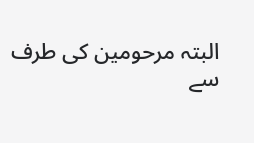البتہ مرحومین کی طرف سے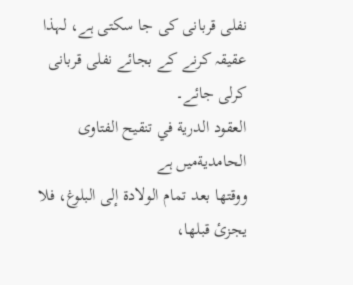نفلی قربانی کی جا سکتی ہے، لہذا عقیقہ کرنے کے بجائے نفلی قربانی کرلی جائے۔
العقود الدرية في تنقيح الفتاوى الحامديةمیں ہے
ووقتها بعد تمام الولادة إلى البلوغ، فلا يجزئ قبلها،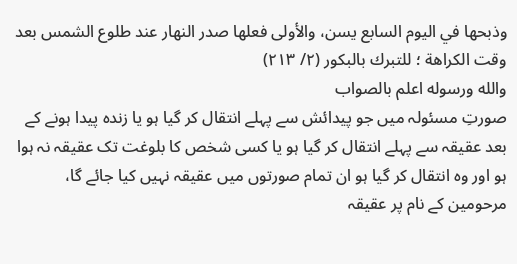وذبحها في اليوم السابع يسن، والأولى فعلها صدر النهار عند طلوع الشمس بعد وقت الكراهة ؛ للتبرك بالبكور (٢/ ٢١٣)
والله ورسوله اعلم بالصواب
صورتِ مسئولہ میں جو پیدائش سے پہلے انتقال کر گیا ہو یا زندہ پیدا ہونے کے بعد عقیقہ سے پہلے انتقال کر گیا ہو یا کسی شخص کا بلوغت تک عقیقہ نہ ہوا ہو اور وہ انتقال کر گیا ہو ان تمام صورتوں میں عقیقہ نہیں کیا جائے گا، مرحومین کے نام پر عقیقہ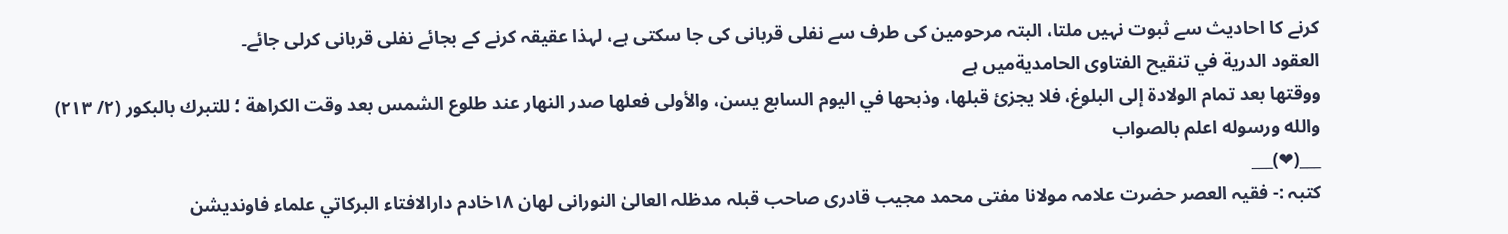کرنے کا احادیث سے ثبوت نہیں ملتا، البتہ مرحومین کی طرف سے نفلی قربانی کی جا سکتی ہے، لہذا عقیقہ کرنے کے بجائے نفلی قربانی کرلی جائے۔
العقود الدرية في تنقيح الفتاوى الحامديةمیں ہے
ووقتها بعد تمام الولادة إلى البلوغ، فلا يجزئ قبلها، وذبحها في اليوم السابع يسن، والأولى فعلها صدر النهار عند طلوع الشمس بعد وقت الكراهة ؛ للتبرك بالبكور (٢/ ٢١٣)
والله ورسوله اعلم بالصواب
___(❤)___
کتبہ :- فقیہ العصر حضرت علامہ مولانا مفتی محمد مجيب قادری صاحب قبلہ مدظلہ العالیٰ النورانی لهان ١٨خادم دارالافتاء البركاتي علماء فاونديشن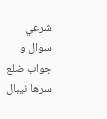شرعي سوال و جواب ضلع سرها نيبال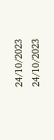24/10/2023
24/10/2023